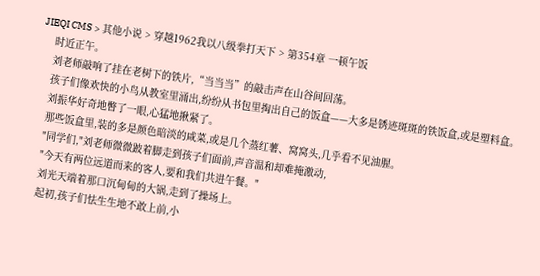JIEQI CMS > 其他小说 > 穿越1962我以八级拳打天下 > 第354章 一顿午饭
    时近正午。
    刘老师敲响了挂在老树下的铁片,“当当当”的敲击声在山谷间回荡。
    孩子们像欢快的小鸟从教室里涌出,纷纷从书包里掏出自己的饭盒——大多是锈迹斑斑的铁饭盒,或是塑料盒。
    刘振华好奇地瞥了一眼,心猛地揪紧了。
    那些饭盒里,装的多是颜色暗淡的咸菜,或是几个蒸红薯、窝窝头,几乎看不见油腥。
    "同学们,"刘老师微微跛着脚走到孩子们面前,声音温和却难掩激动,
    "今天有两位远道而来的客人,要和我们共进午餐。"
    刘光天端着那口沉甸甸的大锅,走到了操场上。
    起初,孩子们怯生生地不敢上前,小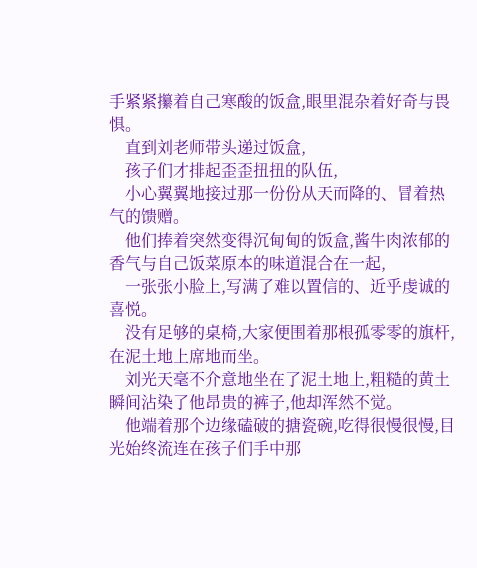手紧紧攥着自己寒酸的饭盒,眼里混杂着好奇与畏惧。
    直到刘老师带头递过饭盒,
    孩子们才排起歪歪扭扭的队伍,
    小心翼翼地接过那一份份从天而降的、冒着热气的馈赠。
    他们捧着突然变得沉甸甸的饭盒,酱牛肉浓郁的香气与自己饭菜原本的味道混合在一起,
    一张张小脸上,写满了难以置信的、近乎虔诚的喜悦。
    没有足够的桌椅,大家便围着那根孤零零的旗杆,在泥土地上席地而坐。
    刘光天毫不介意地坐在了泥土地上,粗糙的黄土瞬间沾染了他昂贵的裤子,他却浑然不觉。
    他端着那个边缘磕破的搪瓷碗,吃得很慢很慢,目光始终流连在孩子们手中那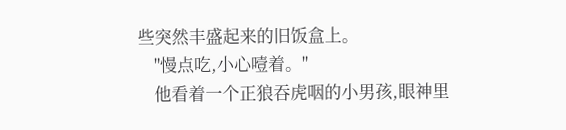些突然丰盛起来的旧饭盒上。
    "慢点吃,小心噎着。"
    他看着一个正狼吞虎咽的小男孩,眼神里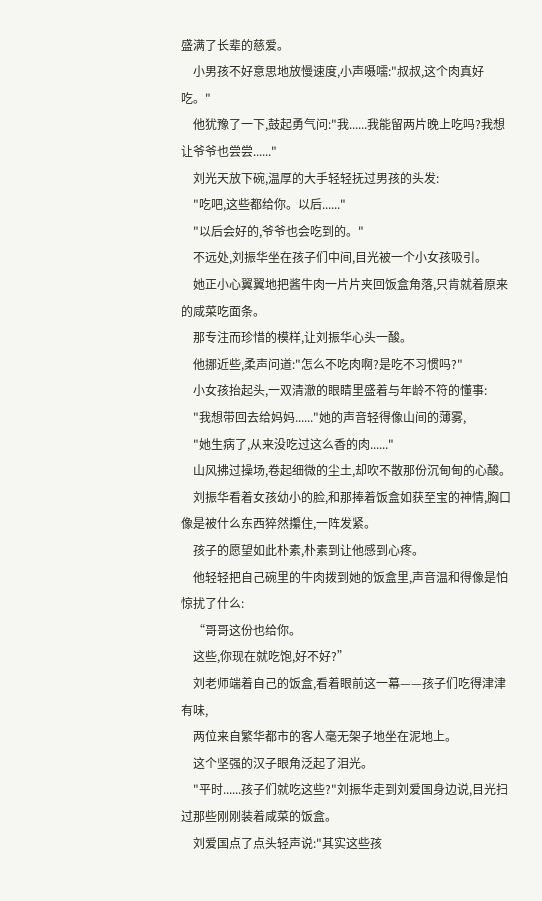盛满了长辈的慈爱。
    小男孩不好意思地放慢速度,小声嗫嚅:"叔叔,这个肉真好吃。"
    他犹豫了一下,鼓起勇气问:"我......我能留两片晚上吃吗?我想让爷爷也尝尝......"
    刘光天放下碗,温厚的大手轻轻抚过男孩的头发:
    "吃吧,这些都给你。以后......"
    "以后会好的,爷爷也会吃到的。"
    不远处,刘振华坐在孩子们中间,目光被一个小女孩吸引。
    她正小心翼翼地把酱牛肉一片片夹回饭盒角落,只肯就着原来的咸菜吃面条。
    那专注而珍惜的模样,让刘振华心头一酸。
    他挪近些,柔声问道:"怎么不吃肉啊?是吃不习惯吗?"
    小女孩抬起头,一双清澈的眼睛里盛着与年龄不符的懂事:
    "我想带回去给妈妈......"她的声音轻得像山间的薄雾,
    "她生病了,从来没吃过这么香的肉......"
    山风拂过操场,卷起细微的尘土,却吹不散那份沉甸甸的心酸。
    刘振华看着女孩幼小的脸,和那捧着饭盒如获至宝的神情,胸口像是被什么东西猝然攥住,一阵发紧。
    孩子的愿望如此朴素,朴素到让他感到心疼。
    他轻轻把自己碗里的牛肉拨到她的饭盒里,声音温和得像是怕惊扰了什么:
    “哥哥这份也给你。
    这些,你现在就吃饱,好不好?”
    刘老师端着自己的饭盒,看着眼前这一幕——孩子们吃得津津有味,
    两位来自繁华都市的客人毫无架子地坐在泥地上。
    这个坚强的汉子眼角泛起了泪光。
    "平时......孩子们就吃这些?"刘振华走到刘爱国身边说,目光扫过那些刚刚装着咸菜的饭盒。
    刘爱国点了点头轻声说:"其实这些孩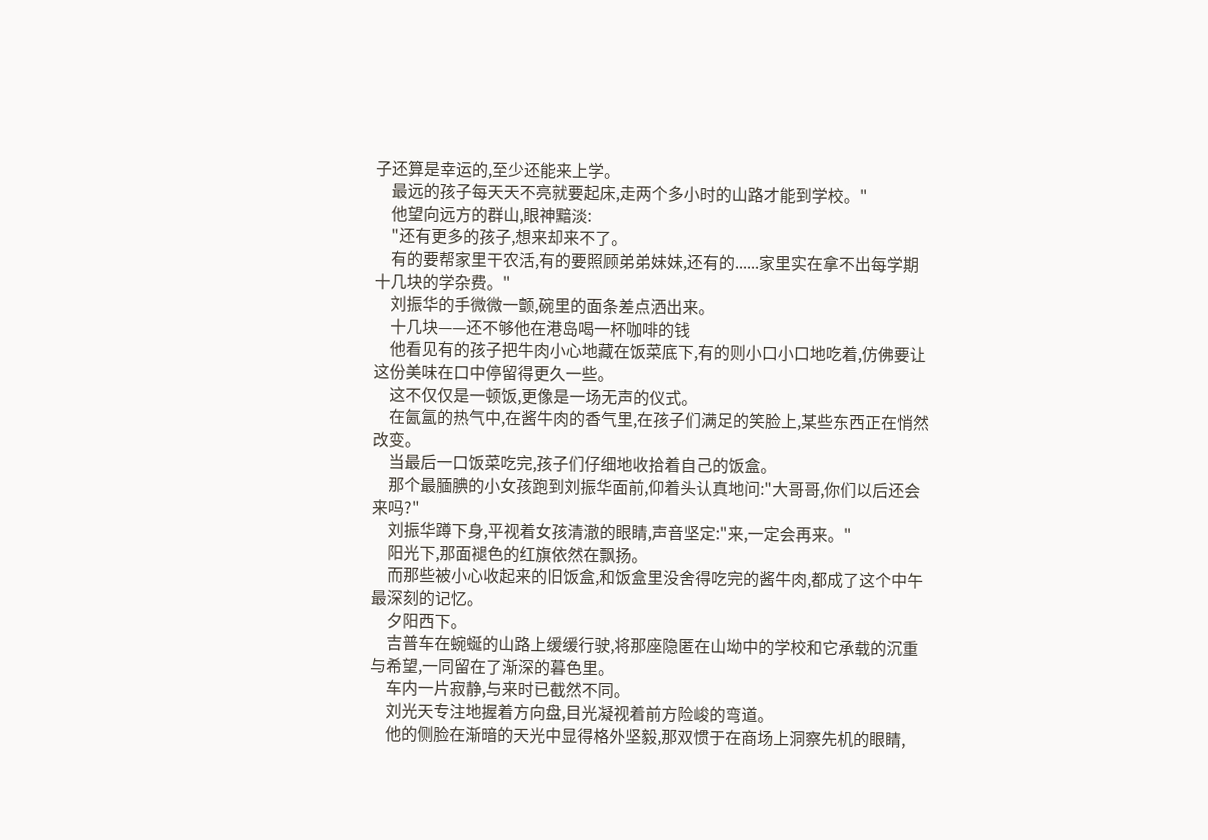子还算是幸运的,至少还能来上学。
    最远的孩子每天天不亮就要起床,走两个多小时的山路才能到学校。"
    他望向远方的群山,眼神黯淡:
    "还有更多的孩子,想来却来不了。
    有的要帮家里干农活,有的要照顾弟弟妹妹,还有的......家里实在拿不出每学期十几块的学杂费。"
    刘振华的手微微一颤,碗里的面条差点洒出来。
    十几块——还不够他在港岛喝一杯咖啡的钱
    他看见有的孩子把牛肉小心地藏在饭菜底下,有的则小口小口地吃着,仿佛要让这份美味在口中停留得更久一些。
    这不仅仅是一顿饭,更像是一场无声的仪式。
    在氤氲的热气中,在酱牛肉的香气里,在孩子们满足的笑脸上,某些东西正在悄然改变。
    当最后一口饭菜吃完,孩子们仔细地收拾着自己的饭盒。
    那个最腼腆的小女孩跑到刘振华面前,仰着头认真地问:"大哥哥,你们以后还会来吗?"
    刘振华蹲下身,平视着女孩清澈的眼睛,声音坚定:"来,一定会再来。"
    阳光下,那面褪色的红旗依然在飘扬。
    而那些被小心收起来的旧饭盒,和饭盒里没舍得吃完的酱牛肉,都成了这个中午最深刻的记忆。
    夕阳西下。
    吉普车在蜿蜒的山路上缓缓行驶,将那座隐匿在山坳中的学校和它承载的沉重与希望,一同留在了渐深的暮色里。
    车内一片寂静,与来时已截然不同。
    刘光天专注地握着方向盘,目光凝视着前方险峻的弯道。
    他的侧脸在渐暗的天光中显得格外坚毅,那双惯于在商场上洞察先机的眼睛,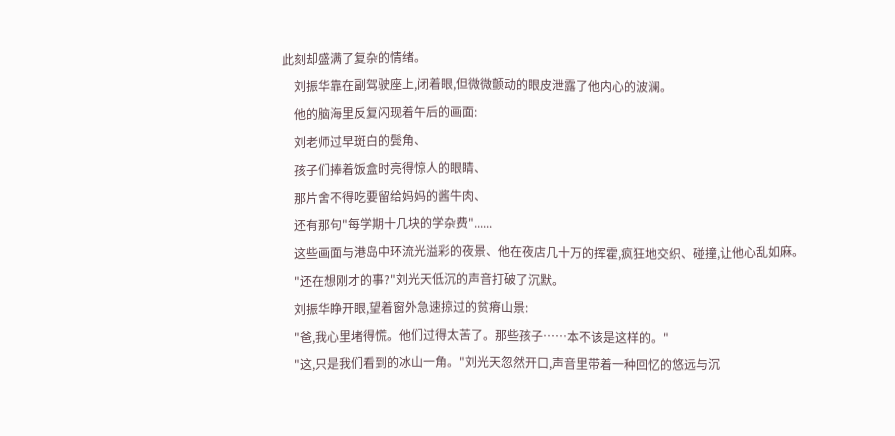此刻却盛满了复杂的情绪。
    刘振华靠在副驾驶座上,闭着眼,但微微颤动的眼皮泄露了他内心的波澜。
    他的脑海里反复闪现着午后的画面:
    刘老师过早斑白的鬓角、
    孩子们捧着饭盒时亮得惊人的眼睛、
    那片舍不得吃要留给妈妈的酱牛肉、
    还有那句"每学期十几块的学杂费"......
    这些画面与港岛中环流光溢彩的夜景、他在夜店几十万的挥霍,疯狂地交织、碰撞,让他心乱如麻。
    "还在想刚才的事?"刘光天低沉的声音打破了沉默。
    刘振华睁开眼,望着窗外急速掠过的贫瘠山景:
    "爸,我心里堵得慌。他们过得太苦了。那些孩子……本不该是这样的。"
    "这,只是我们看到的冰山一角。"刘光天忽然开口,声音里带着一种回忆的悠远与沉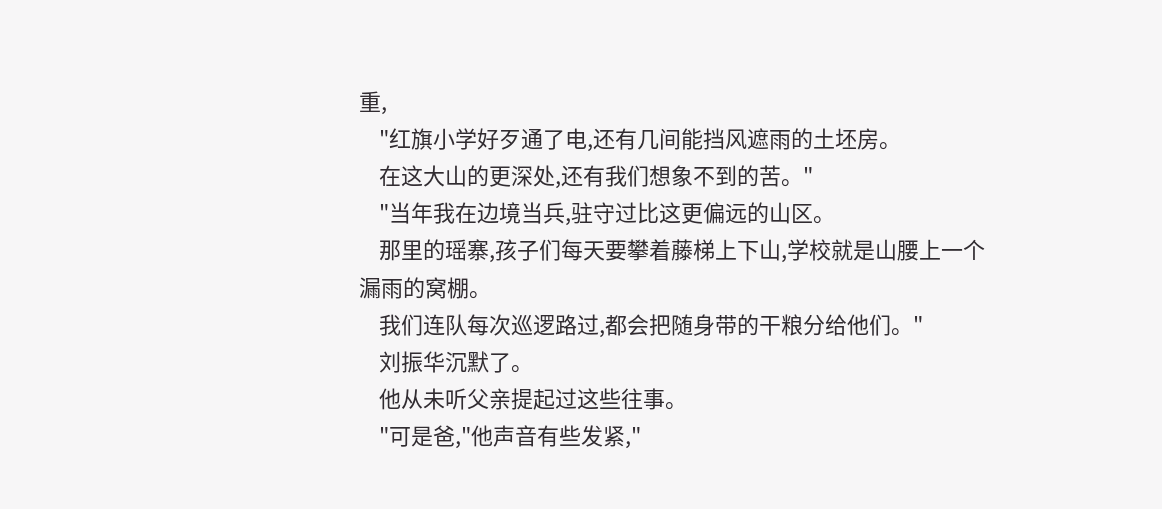重,
    "红旗小学好歹通了电,还有几间能挡风遮雨的土坯房。
    在这大山的更深处,还有我们想象不到的苦。"
    "当年我在边境当兵,驻守过比这更偏远的山区。
    那里的瑶寨,孩子们每天要攀着藤梯上下山,学校就是山腰上一个漏雨的窝棚。
    我们连队每次巡逻路过,都会把随身带的干粮分给他们。"
    刘振华沉默了。
    他从未听父亲提起过这些往事。
    "可是爸,"他声音有些发紧,"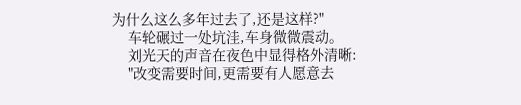为什么这么多年过去了,还是这样?"
    车轮碾过一处坑洼,车身微微震动。
    刘光天的声音在夜色中显得格外清晰:
    "改变需要时间,更需要有人愿意去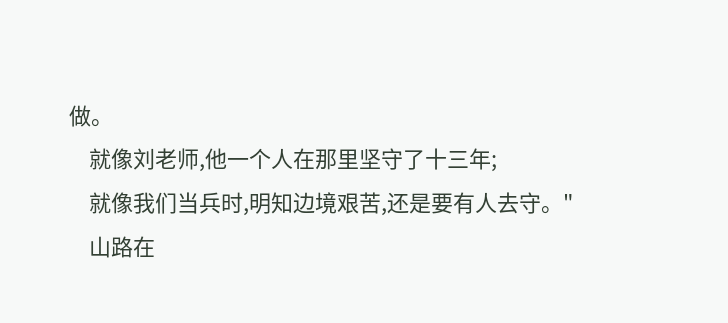做。
    就像刘老师,他一个人在那里坚守了十三年;
    就像我们当兵时,明知边境艰苦,还是要有人去守。"
    山路在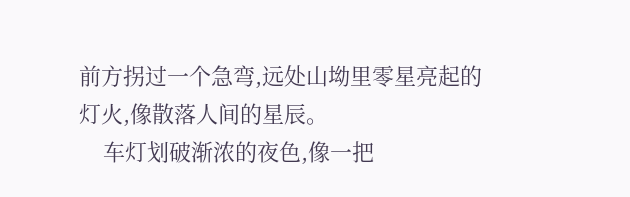前方拐过一个急弯,远处山坳里零星亮起的灯火,像散落人间的星辰。
    车灯划破渐浓的夜色,像一把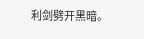利剑劈开黑暗。